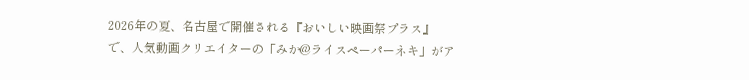2026年の夏、名古屋で開催される『おいしい映画祭プラス』で、人気動画クリエイターの「みか@ライスペーパーネキ」がア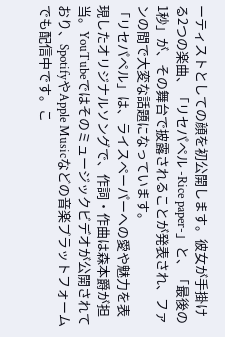ーティストとしての顔を初公開します。彼女が手掛ける2つの楽曲、「リセパペル -Rice paper-」と、「最後の1秒」が、その舞台で披露されることが発表され、ファンの間で大変な話題になっています。
「リセパペル」は、ライスペーパーへの愛や魅力を表現したオリジナルソングで、作詞・作曲は森本爵が担当。YouTubeではそのミュージックビデオが公開されており、SpotifyやApple Musicなどの音楽プラットフォームでも配信中です。こ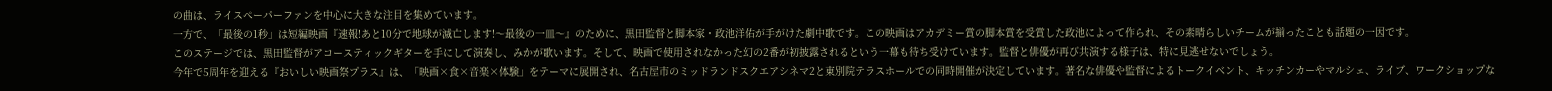の曲は、ライスペーパーファンを中心に大きな注目を集めています。
一方で、「最後の1秒」は短編映画『速報!あと10分で地球が滅亡します!〜最後の一皿〜』のために、黒田監督と脚本家・政池洋佑が手がけた劇中歌です。この映画はアカデミー賞の脚本賞を受賞した政池によって作られ、その素晴らしいチームが揃ったことも話題の一因です。
このステージでは、黒田監督がアコースティックギターを手にして演奏し、みかが歌います。そして、映画で使用されなかった幻の2番が初披露されるという一幕も待ち受けています。監督と俳優が再び共演する様子は、特に見逃せないでしょう。
今年で5周年を迎える『おいしい映画祭プラス』は、「映画×食×音楽×体験」をテーマに展開され、名古屋市のミッドランドスクエアシネマ2と東別院テラスホールでの同時開催が決定しています。著名な俳優や監督によるトークイベント、キッチンカーやマルシェ、ライブ、ワークショップな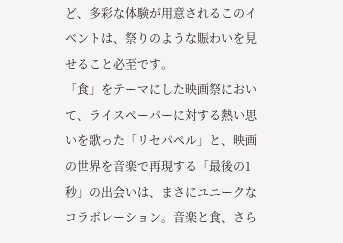ど、多彩な体験が用意されるこのイベントは、祭りのような賑わいを見せること必至です。
「食」をテーマにした映画祭において、ライスペーパーに対する熱い思いを歌った「リセパペル」と、映画の世界を音楽で再現する「最後の1秒」の出会いは、まさにユニークなコラボレーション。音楽と食、さら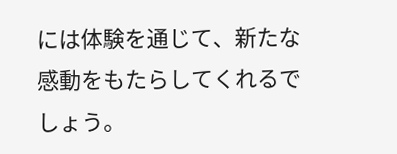には体験を通じて、新たな感動をもたらしてくれるでしょう。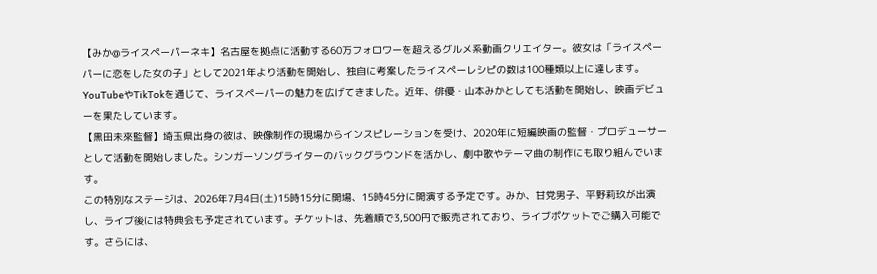【みか@ライスペーパーネキ】名古屋を拠点に活動する60万フォロワーを超えるグルメ系動画クリエイター。彼女は「ライスペーパーに恋をした女の子」として2021年より活動を開始し、独自に考案したライスペーレシピの数は100種類以上に達します。YouTubeやTikTokを通じて、ライスペーパーの魅力を広げてきました。近年、俳優・山本みかとしても活動を開始し、映画デビューを果たしています。
【黒田未來監督】埼玉県出身の彼は、映像制作の現場からインスピレーションを受け、2020年に短編映画の監督・プロデューサーとして活動を開始しました。シンガーソングライターのバックグラウンドを活かし、劇中歌やテーマ曲の制作にも取り組んでいます。
この特別なステージは、2026年7月4日(土)15時15分に開場、15時45分に開演する予定です。みか、甘党男子、平野莉玖が出演し、ライブ後には特典会も予定されています。チケットは、先着順で3,500円で販売されており、ライブポケットでご購入可能です。さらには、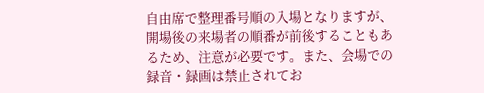自由席で整理番号順の入場となりますが、開場後の来場者の順番が前後することもあるため、注意が必要です。また、会場での録音・録画は禁止されてお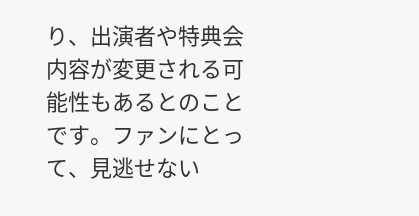り、出演者や特典会内容が変更される可能性もあるとのことです。ファンにとって、見逃せない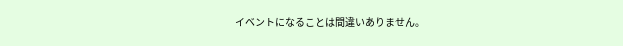イベントになることは間違いありません。